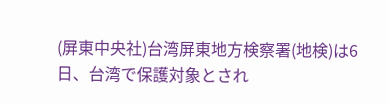(屏東中央社)台湾屏東地方検察署(地検)は6日、台湾で保護対象とされ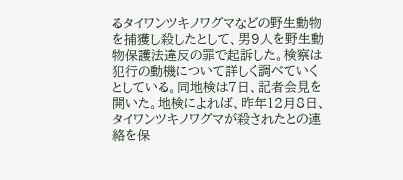るタイワンツキノワグマなどの野生動物を捕獲し殺したとして、男9人を野生動物保護法違反の罪で起訴した。検察は犯行の動機について詳しく調べていくとしている。同地検は7日、記者会見を開いた。地検によれば、昨年12月8日、タイワンツキノワグマが殺されたとの連絡を保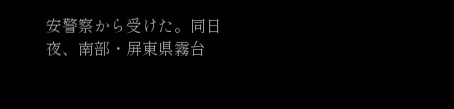安警察から受けた。同日夜、南部・屏東県霧台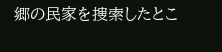郷の民家を捜索したとこ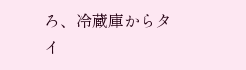ろ、冷蔵庫からタイ